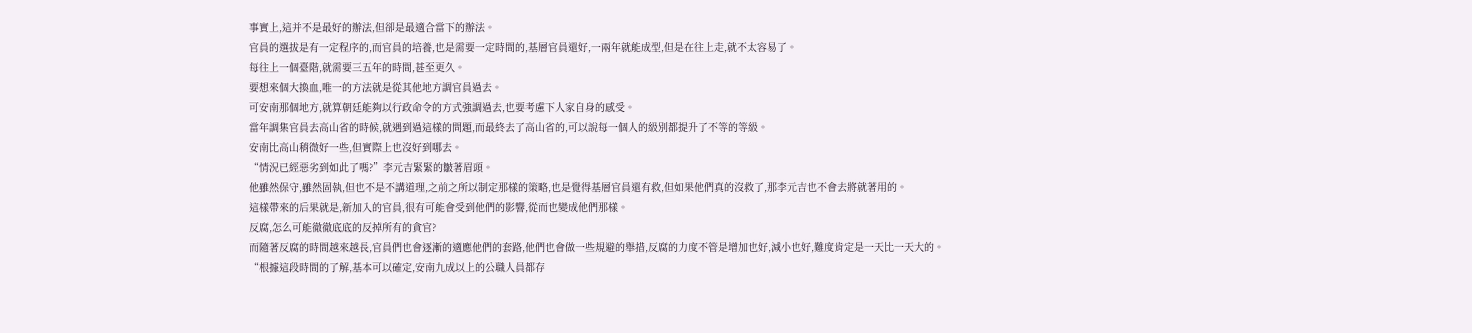事實上,這并不是最好的辦法,但卻是最適合當下的辦法。
官員的選拔是有一定程序的,而官員的培養,也是需要一定時間的,基層官員還好,一兩年就能成型,但是在往上走,就不太容易了。
每往上一個臺階,就需要三五年的時間,甚至更久。
要想來個大換血,唯一的方法就是從其他地方調官員過去。
可安南那個地方,就算朝廷能夠以行政命令的方式強調過去,也要考慮下人家自身的感受。
當年調集官員去高山省的時候,就遇到過這樣的問題,而最終去了高山省的,可以說每一個人的級別都提升了不等的等級。
安南比高山稍微好一些,但實際上也沒好到哪去。
“情況已經惡劣到如此了嗎?”李元吉緊緊的皺著眉頭。
他雖然保守,雖然固執,但也不是不講道理,之前之所以制定那樣的策略,也是覺得基層官員還有救,但如果他們真的沒救了,那李元吉也不會去將就著用的。
這樣帶來的后果就是,新加入的官員,很有可能會受到他們的影響,從而也變成他們那樣。
反腐,怎么可能徹徹底底的反掉所有的貪官?
而隨著反腐的時間越來越長,官員們也會逐漸的適應他們的套路,他們也會做一些規避的舉措,反腐的力度不管是增加也好,減小也好,難度肯定是一天比一天大的。
“根據這段時間的了解,基本可以確定,安南九成以上的公職人員都存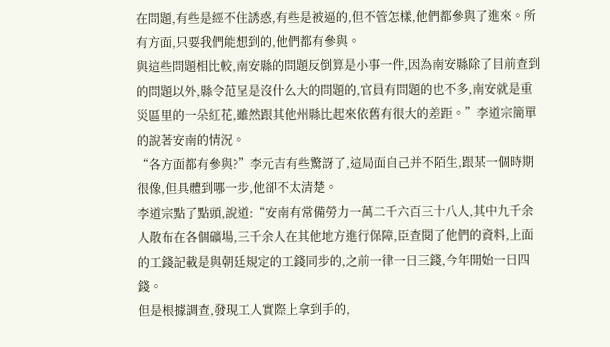在問題,有些是經不住誘惑,有些是被逼的,但不管怎樣,他們都參與了進來。所有方面,只要我們能想到的,他們都有參與。
與這些問題相比較,南安縣的問題反倒算是小事一件,因為南安縣除了目前查到的問題以外,縣令范呈是沒什么大的問題的,官員有問題的也不多,南安就是重災區里的一朵紅花,雖然跟其他州縣比起來依舊有很大的差距。”李道宗簡單的說著安南的情況。
“各方面都有參與?”李元吉有些驚訝了,這局面自己并不陌生,跟某一個時期很像,但具體到哪一步,他卻不太清楚。
李道宗點了點頭,說道:“安南有常備勞力一萬二千六百三十八人,其中九千余人散布在各個礦場,三千余人在其他地方進行保障,臣查閱了他們的資料,上面的工錢記載是與朝廷規定的工錢同步的,之前一律一日三錢,今年開始一日四錢。
但是根據調查,發現工人實際上拿到手的,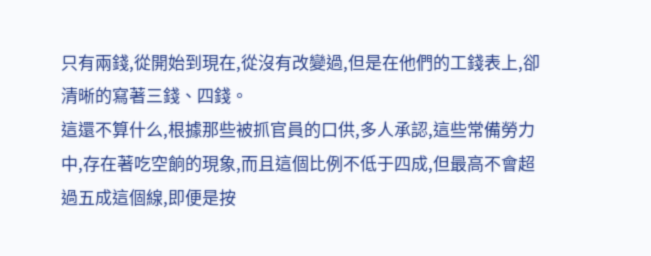只有兩錢,從開始到現在,從沒有改變過,但是在他們的工錢表上,卻清晰的寫著三錢、四錢。
這還不算什么,根據那些被抓官員的口供,多人承認,這些常備勞力中,存在著吃空餉的現象,而且這個比例不低于四成,但最高不會超過五成這個線,即便是按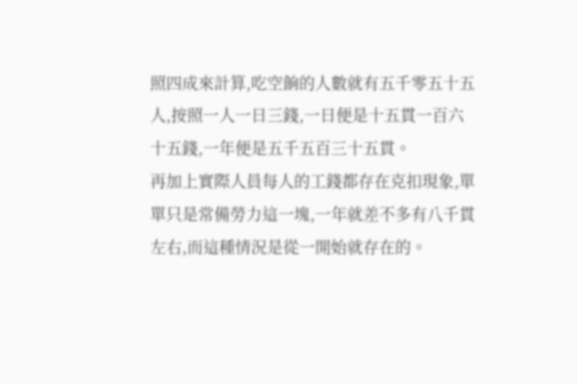照四成來計算,吃空餉的人數就有五千零五十五人,按照一人一日三錢,一日便是十五貫一百六十五錢,一年便是五千五百三十五貫。
再加上實際人員每人的工錢都存在克扣現象,單單只是常備勞力這一塊,一年就差不多有八千貫左右,而這種情況是從一開始就存在的。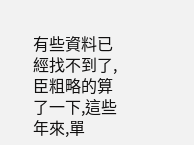有些資料已經找不到了,臣粗略的算了一下,這些年來,單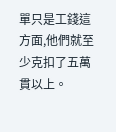單只是工錢這方面,他們就至少克扣了五萬貫以上。